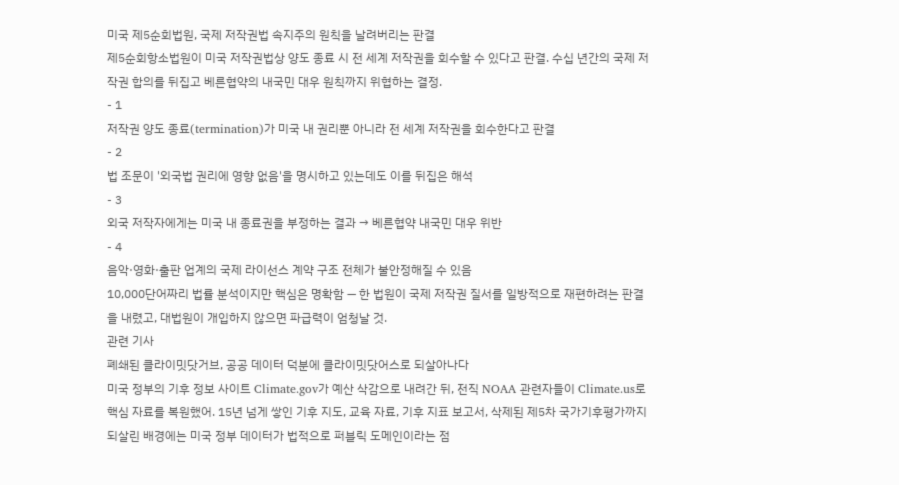미국 제5순회법원, 국제 저작권법 속지주의 원칙을 날려버리는 판결
제5순회항소법원이 미국 저작권법상 양도 종료 시 전 세계 저작권을 회수할 수 있다고 판결. 수십 년간의 국제 저작권 합의를 뒤집고 베른협약의 내국민 대우 원칙까지 위협하는 결정.
- 1
저작권 양도 종료(termination)가 미국 내 권리뿐 아니라 전 세계 저작권을 회수한다고 판결
- 2
법 조문이 '외국법 권리에 영향 없음'을 명시하고 있는데도 이를 뒤집은 해석
- 3
외국 저작자에게는 미국 내 종료권을 부정하는 결과 → 베른협약 내국민 대우 위반
- 4
음악·영화·출판 업계의 국제 라이선스 계약 구조 전체가 불안정해질 수 있음
10,000단어짜리 법률 분석이지만 핵심은 명확함 — 한 법원이 국제 저작권 질서를 일방적으로 재편하려는 판결을 내렸고, 대법원이 개입하지 않으면 파급력이 엄청날 것.
관련 기사
폐쇄된 클라이밋닷거브, 공공 데이터 덕분에 클라이밋닷어스로 되살아나다
미국 정부의 기후 정보 사이트 Climate.gov가 예산 삭감으로 내려간 뒤, 전직 NOAA 관련자들이 Climate.us로 핵심 자료를 복원했어. 15년 넘게 쌓인 기후 지도, 교육 자료, 기후 지표 보고서, 삭제된 제5차 국가기후평가까지 되살린 배경에는 미국 정부 데이터가 법적으로 퍼블릭 도메인이라는 점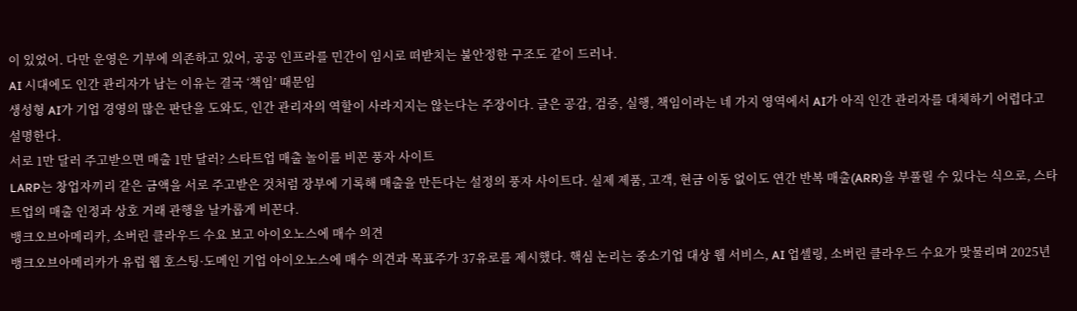이 있었어. 다만 운영은 기부에 의존하고 있어, 공공 인프라를 민간이 임시로 떠받치는 불안정한 구조도 같이 드러나.
AI 시대에도 인간 관리자가 남는 이유는 결국 ‘책임’ 때문임
생성형 AI가 기업 경영의 많은 판단을 도와도, 인간 관리자의 역할이 사라지지는 않는다는 주장이다. 글은 공감, 검증, 실행, 책임이라는 네 가지 영역에서 AI가 아직 인간 관리자를 대체하기 어렵다고 설명한다.
서로 1만 달러 주고받으면 매출 1만 달러? 스타트업 매출 놀이를 비꼰 풍자 사이트
LARP는 창업자끼리 같은 금액을 서로 주고받은 것처럼 장부에 기록해 매출을 만든다는 설정의 풍자 사이트다. 실제 제품, 고객, 현금 이동 없이도 연간 반복 매출(ARR)을 부풀릴 수 있다는 식으로, 스타트업의 매출 인정과 상호 거래 관행을 날카롭게 비꼰다.
뱅크오브아메리카, 소버린 클라우드 수요 보고 아이오노스에 매수 의견
뱅크오브아메리카가 유럽 웹 호스팅·도메인 기업 아이오노스에 매수 의견과 목표주가 37유로를 제시했다. 핵심 논리는 중소기업 대상 웹 서비스, AI 업셀링, 소버린 클라우드 수요가 맞물리며 2025년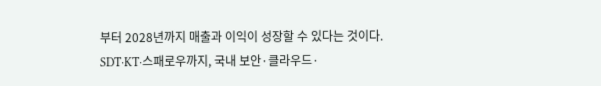부터 2028년까지 매출과 이익이 성장할 수 있다는 것이다.
SDT·KT·스패로우까지, 국내 보안·클라우드·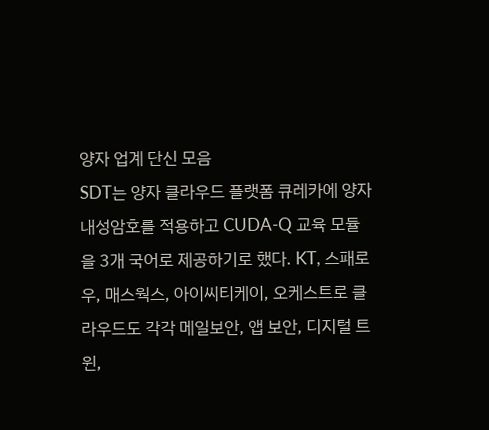양자 업계 단신 모음
SDT는 양자 클라우드 플랫폼 큐레카에 양자내성암호를 적용하고 CUDA-Q 교육 모듈을 3개 국어로 제공하기로 했다. KT, 스패로우, 매스웍스, 아이씨티케이, 오케스트로 클라우드도 각각 메일보안, 앱 보안, 디지털 트윈,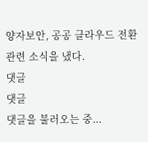양자보안, 공공 클라우드 전환 관련 소식을 냈다.
댓글
댓글
댓글을 불러오는 중...